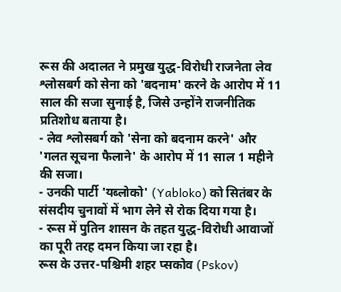रूस की अदालत ने प्रमुख युद्ध-विरोधी राजनेता लेव श्लोसबर्ग को सेना को 'बदनाम' करने के आरोप में 11 साल की सजा सुनाई है, जिसे उन्होंने राजनीतिक प्रतिशोध बताया है।
- लेव श्लोसबर्ग को 'सेना को बदनाम करने' और 'गलत सूचना फैलाने' के आरोप में 11 साल 1 महीने की सजा।
- उनकी पार्टी 'यब्लोको' (Yabloko) को सितंबर के संसदीय चुनावों में भाग लेने से रोक दिया गया है।
- रूस में पुतिन शासन के तहत युद्ध-विरोधी आवाजों का पूरी तरह दमन किया जा रहा है।
रूस के उत्तर-पश्चिमी शहर प्सकोव (Pskov)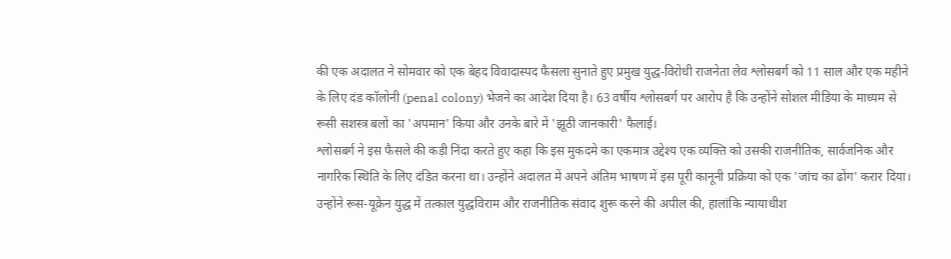की एक अदालत ने सोमवार को एक बेहद विवादास्पद फैसला सुनाते हुए प्रमुख युद्ध-विरोधी राजनेता लेव श्लोसबर्ग को 11 साल और एक महीने के लिए दंड कॉलोनी (penal colony) भेजने का आदेश दिया है। 63 वर्षीय श्लोसबर्ग पर आरोप है कि उन्होंने सोशल मीडिया के माध्यम से रूसी सशस्त्र बलों का 'अपमान' किया और उनके बारे में 'झूठी जानकारी' फैलाई।
श्लोसबर्ग ने इस फैसले की कड़ी निंदा करते हुए कहा कि इस मुकदमे का एकमात्र उद्देश्य एक व्यक्ति को उसकी राजनीतिक, सार्वजनिक और नागरिक स्थिति के लिए दंडित करना था। उन्होंने अदालत में अपने अंतिम भाषण में इस पूरी कानूनी प्रक्रिया को एक 'जांच का ढोंग' करार दिया। उन्होंने रूस-यूक्रेन युद्ध में तत्काल युद्धविराम और राजनीतिक संवाद शुरू करने की अपील की, हालांकि न्यायाधीश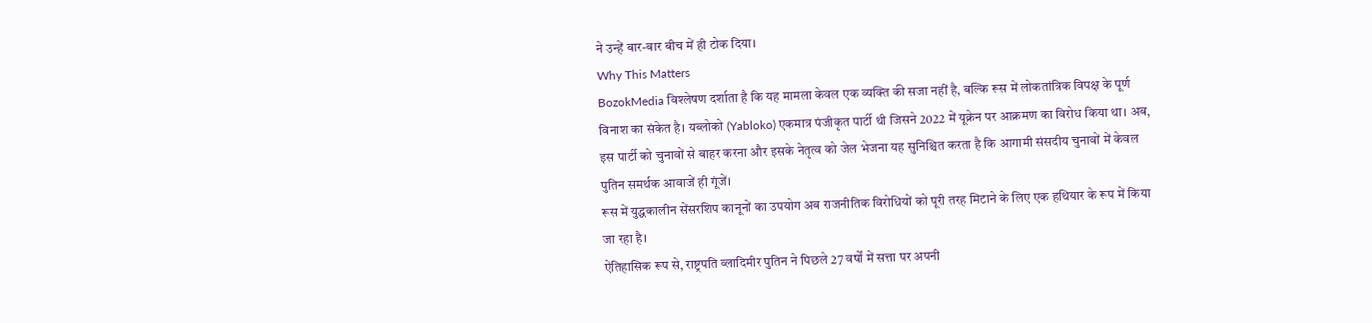ने उन्हें बार-बार बीच में ही टोक दिया।
Why This Matters
BozokMedia विश्लेषण दर्शाता है कि यह मामला केवल एक व्यक्ति की सजा नहीं है, बल्कि रूस में लोकतांत्रिक विपक्ष के पूर्ण विनाश का संकेत है। यब्लोको (Yabloko) एकमात्र पंजीकृत पार्टी थी जिसने 2022 में यूक्रेन पर आक्रमण का विरोध किया था। अब, इस पार्टी को चुनावों से बाहर करना और इसके नेतृत्व को जेल भेजना यह सुनिश्चित करता है कि आगामी संसदीय चुनावों में केवल पुतिन समर्थक आवाजें ही गूंजें।
रूस में युद्धकालीन सेंसरशिप कानूनों का उपयोग अब राजनीतिक विरोधियों को पूरी तरह मिटाने के लिए एक हथियार के रूप में किया जा रहा है।
ऐतिहासिक रूप से, राष्ट्रपति व्लादिमीर पुतिन ने पिछले 27 वर्षों में सत्ता पर अपनी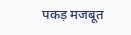पकड़ मजबूत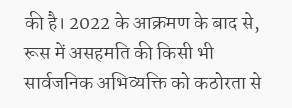की है। 2022 के आक्रमण के बाद से, रूस में असहमति की किसी भी सार्वजनिक अभिव्यक्ति को कठोरता से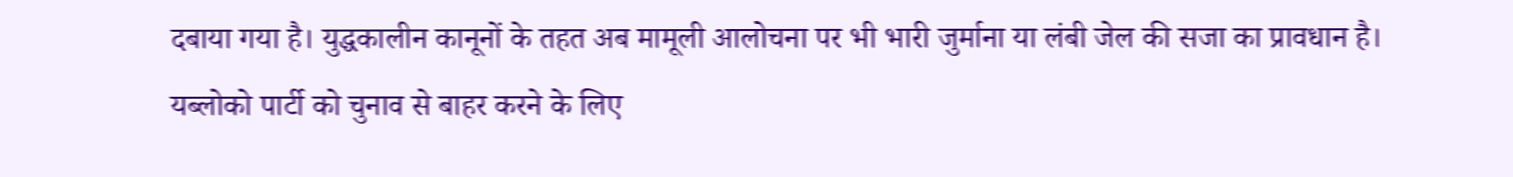दबाया गया है। युद्धकालीन कानूनों के तहत अब मामूली आलोचना पर भी भारी जुर्माना या लंबी जेल की सजा का प्रावधान है।
यब्लोको पार्टी को चुनाव से बाहर करने के लिए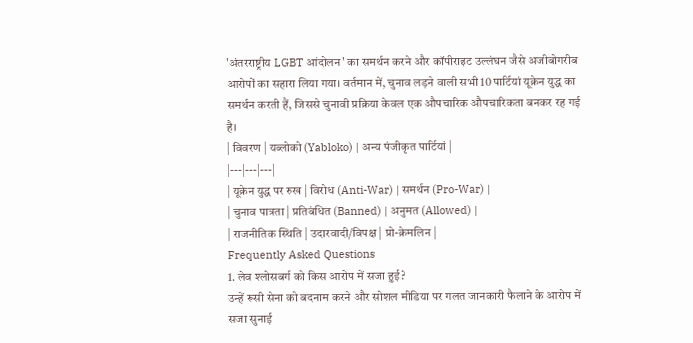'अंतरराष्ट्रीय LGBT आंदोलन' का समर्थन करने और कॉपीराइट उल्लंघन जैसे अजीबोगरीब आरोपों का सहारा लिया गया। वर्तमान में, चुनाव लड़ने वाली सभी 10 पार्टियां यूक्रेन युद्ध का समर्थन करती हैं, जिससे चुनावी प्रक्रिया केवल एक औपचारिक औपचारिकता बनकर रह गई है।
| विवरण | यब्लोको (Yabloko) | अन्य पंजीकृत पार्टियां |
|---|---|---|
| यूक्रेन युद्ध पर रुख | विरोध (Anti-War) | समर्थन (Pro-War) |
| चुनाव पात्रता | प्रतिबंधित (Banned) | अनुमत (Allowed) |
| राजनीतिक स्थिति | उदारवादी/विपक्ष | प्रो-क्रेमलिन |
Frequently Asked Questions
1. लेव श्लोसबर्ग को किस आरोप में सजा हुई?
उन्हें रूसी सेना को बदनाम करने और सोशल मीडिया पर गलत जानकारी फैलाने के आरोप में सजा सुनाई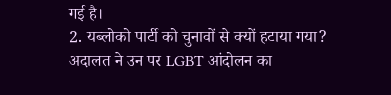गई है।
2. यब्लोको पार्टी को चुनावों से क्यों हटाया गया?
अदालत ने उन पर LGBT आंदोलन का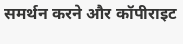समर्थन करने और कॉपीराइट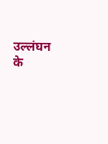उल्लंघन के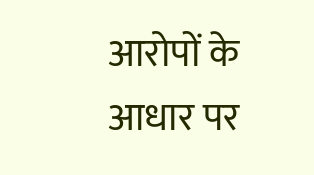आरोपों के आधार पर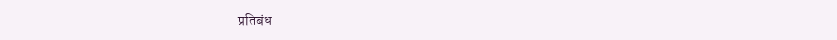प्रतिबंध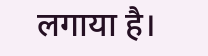लगाया है।